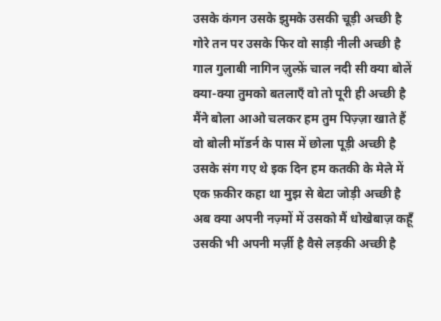उसके कंगन उसके झुमके उसकी चूड़ी अच्छी है
गोरे तन पर उसके फिर वो साड़ी नीली अच्छी है
गाल गुलाबी नागिन ज़ुल्फ़ें चाल नदी सी क्या बोलें
क्या-क्या तुमको बतलाएँ वो तो पूरी ही अच्छी है
मैंने बोला आओ चलकर हम तुम पिज़्ज़ा खाते हैं
वो बोली मॉडर्न के पास में छोला पूड़ी अच्छी है
उसके संग गए थे इक दिन हम कतकी के मेले में
एक फ़कीर कहा था मुझ से बेटा जोड़ी अच्छी है
अब क्या अपनी नज़्मों में उसको मैं धोखेबाज़ कहूँ
उसकी भी अपनी मर्ज़ी है वैसे लड़की अच्छी है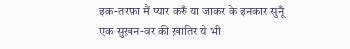इक-तरफ़ा मैं प्यार करुँ या जाकर के इनकार सुनूँ
एक सुख़न-वर की ख़ातिर ये भी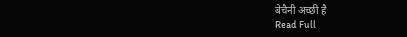बेचैनी अच्छी है
Read Full